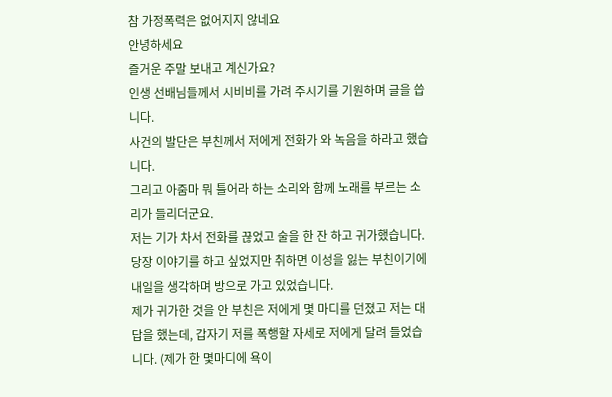참 가정폭력은 없어지지 않네요
안녕하세요
즐거운 주말 보내고 계신가요?
인생 선배님들께서 시비비를 가려 주시기를 기원하며 글을 씁니다.
사건의 발단은 부친께서 저에게 전화가 와 녹음을 하라고 했습니다.
그리고 아줌마 뭐 틀어라 하는 소리와 함께 노래를 부르는 소리가 들리더군요.
저는 기가 차서 전화를 끊었고 술을 한 잔 하고 귀가했습니다.
당장 이야기를 하고 싶었지만 취하면 이성을 잃는 부친이기에 내일을 생각하며 방으로 가고 있었습니다.
제가 귀가한 것을 안 부친은 저에게 몇 마디를 던졌고 저는 대답을 했는데, 갑자기 저를 폭행할 자세로 저에게 달려 들었습니다. (제가 한 몇마디에 욕이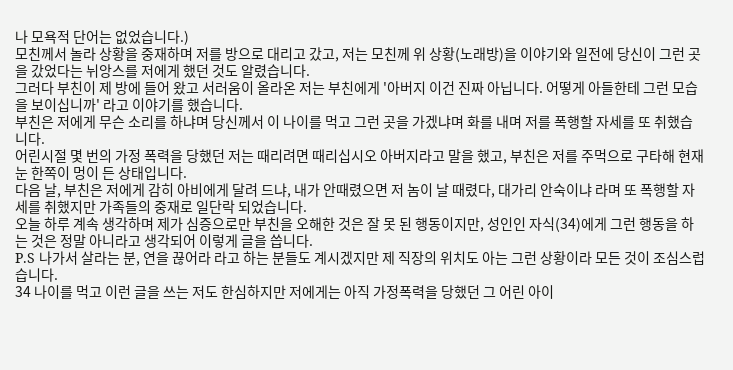나 모욕적 단어는 없었습니다.)
모친께서 놀라 상황을 중재하며 저를 방으로 대리고 갔고, 저는 모친께 위 상황(노래방)을 이야기와 일전에 당신이 그런 곳을 갔었다는 뉘앙스를 저에게 했던 것도 알렸습니다.
그러다 부친이 제 방에 들어 왔고 서러움이 올라온 저는 부친에게 '아버지 이건 진짜 아닙니다. 어떻게 아들한테 그런 모습을 보이십니까' 라고 이야기를 했습니다.
부친은 저에게 무슨 소리를 하냐며 당신께서 이 나이를 먹고 그런 곳을 가겠냐며 화를 내며 저를 폭행할 자세를 또 취했습니다.
어린시절 몇 번의 가정 폭력을 당했던 저는 때리려면 때리십시오 아버지라고 말을 했고, 부친은 저를 주먹으로 구타해 현재 눈 한쪽이 멍이 든 상태입니다.
다음 날, 부친은 저에게 감히 아비에게 달려 드냐, 내가 안때렸으면 저 놈이 날 때렸다, 대가리 안숙이냐 라며 또 폭행할 자세를 취했지만 가족들의 중재로 일단락 되었습니다.
오늘 하루 계속 생각하며 제가 심증으로만 부친을 오해한 것은 잘 못 된 행동이지만, 성인인 자식(34)에게 그런 행동을 하는 것은 정말 아니라고 생각되어 이렇게 글을 씁니다.
P.S 나가서 살라는 분, 연을 끊어라 라고 하는 분들도 계시겠지만 제 직장의 위치도 아는 그런 상황이라 모든 것이 조심스럽습니다.
34 나이를 먹고 이런 글을 쓰는 저도 한심하지만 저에게는 아직 가정폭력을 당했던 그 어린 아이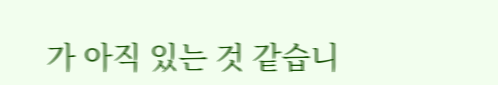가 아직 있는 것 같습니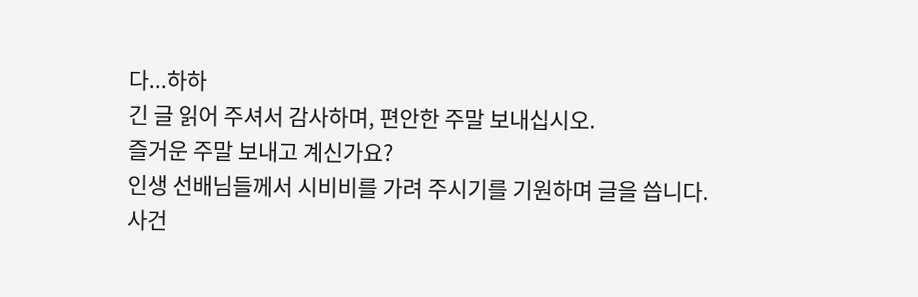다...하하
긴 글 읽어 주셔서 감사하며, 편안한 주말 보내십시오.
즐거운 주말 보내고 계신가요?
인생 선배님들께서 시비비를 가려 주시기를 기원하며 글을 씁니다.
사건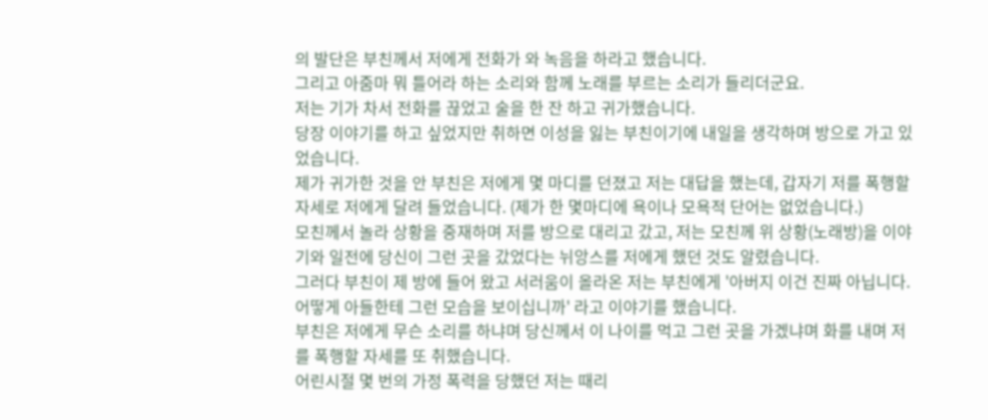의 발단은 부친께서 저에게 전화가 와 녹음을 하라고 했습니다.
그리고 아줌마 뭐 틀어라 하는 소리와 함께 노래를 부르는 소리가 들리더군요.
저는 기가 차서 전화를 끊었고 술을 한 잔 하고 귀가했습니다.
당장 이야기를 하고 싶었지만 취하면 이성을 잃는 부친이기에 내일을 생각하며 방으로 가고 있었습니다.
제가 귀가한 것을 안 부친은 저에게 몇 마디를 던졌고 저는 대답을 했는데, 갑자기 저를 폭행할 자세로 저에게 달려 들었습니다. (제가 한 몇마디에 욕이나 모욕적 단어는 없었습니다.)
모친께서 놀라 상황을 중재하며 저를 방으로 대리고 갔고, 저는 모친께 위 상황(노래방)을 이야기와 일전에 당신이 그런 곳을 갔었다는 뉘앙스를 저에게 했던 것도 알렸습니다.
그러다 부친이 제 방에 들어 왔고 서러움이 올라온 저는 부친에게 '아버지 이건 진짜 아닙니다. 어떻게 아들한테 그런 모습을 보이십니까' 라고 이야기를 했습니다.
부친은 저에게 무슨 소리를 하냐며 당신께서 이 나이를 먹고 그런 곳을 가겠냐며 화를 내며 저를 폭행할 자세를 또 취했습니다.
어린시절 몇 번의 가정 폭력을 당했던 저는 때리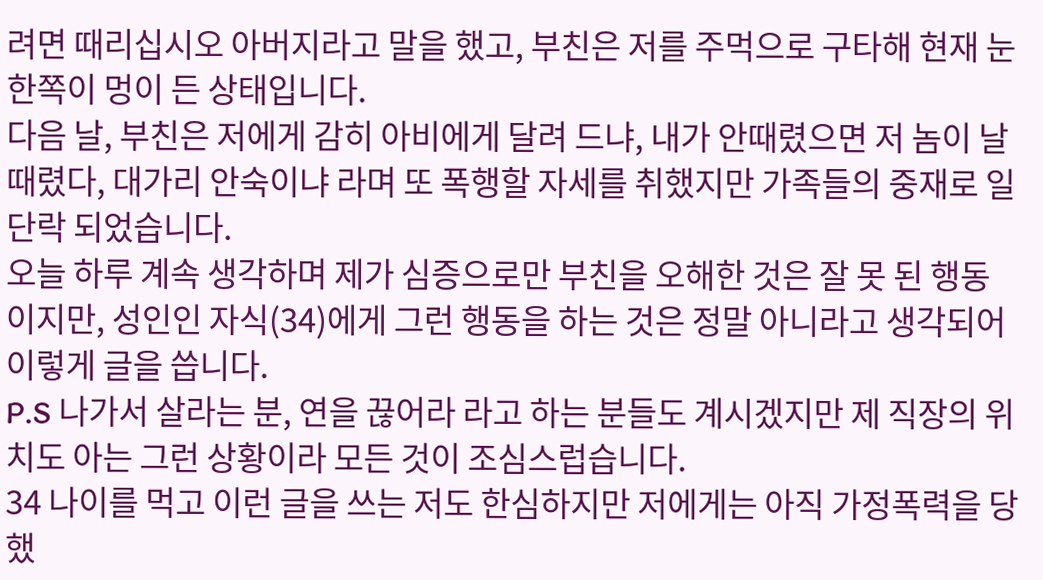려면 때리십시오 아버지라고 말을 했고, 부친은 저를 주먹으로 구타해 현재 눈 한쪽이 멍이 든 상태입니다.
다음 날, 부친은 저에게 감히 아비에게 달려 드냐, 내가 안때렸으면 저 놈이 날 때렸다, 대가리 안숙이냐 라며 또 폭행할 자세를 취했지만 가족들의 중재로 일단락 되었습니다.
오늘 하루 계속 생각하며 제가 심증으로만 부친을 오해한 것은 잘 못 된 행동이지만, 성인인 자식(34)에게 그런 행동을 하는 것은 정말 아니라고 생각되어 이렇게 글을 씁니다.
P.S 나가서 살라는 분, 연을 끊어라 라고 하는 분들도 계시겠지만 제 직장의 위치도 아는 그런 상황이라 모든 것이 조심스럽습니다.
34 나이를 먹고 이런 글을 쓰는 저도 한심하지만 저에게는 아직 가정폭력을 당했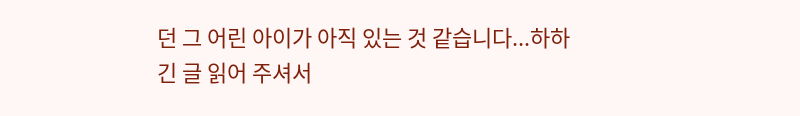던 그 어린 아이가 아직 있는 것 같습니다...하하
긴 글 읽어 주셔서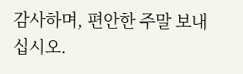감사하며, 편안한 주말 보내십시오.